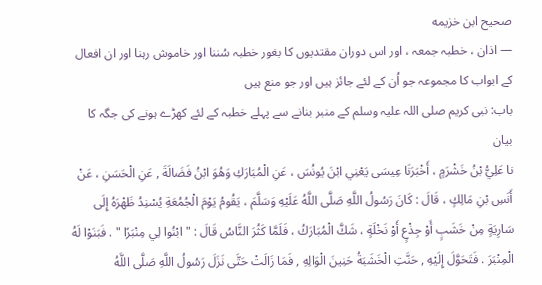صحيح ابن خزيمه
— اذان ، خطبہ جمعہ ، اور اس دوران مقتدیوں کا بغور خطبہ سُننا اور خاموش رہنا اور ان افعال کے ابواب کا مجموعہ جو اُن کے لئے جائز ہیں اور جو منع ہیں
باب: نبی کریم صلی اللہ علیہ وسلم کے منبر بنانے سے پہلے خطبہ کے لئے کھڑے ہونے کی جگہ کا بیان
نا عَلِيُّ بْنُ خَشْرَمٍ ، أَخْبَرَنَا عِيسَى يَعْنِي ابْنَ يُونُسَ ، عَنِ الْمُبَارَكِ وَهُوَ ابْنُ فَضَالَةَ , عَنِ الْحَسَنِ ، عَنْ أَنَسِ بْنِ مَالِكٍ ، قَالَ : كَانَ رَسُولُ اللَّهِ صَلَّى اللَّهُ عَلَيْهِ وَسَلَّمَ ، يَقُومُ يَوْمَ الْجُمُعَةِ يُسْنِدُ ظَهْرَهُ إِلَى سَارِيَةٍ مِنْ خَشَبٍ أَوْ جِذْعٍ أَوْ نَخْلَةٍ ، شَكَّ الْمُبَارَكُ ، فَلَمَّا كَثُرَ النَّاسُ قَالَ : " ابْنُوا لِي مِنْبَرًا " . فَبَنَوْا لَهُ الْمِنْبَرَ . فَتَحَوَّلَ إِلَيْهِ , حَنَّتِ الْخَشَبَةُ حَنِينَ الْوَالِهِ , فَمَا زَالَتْ حَتَّى نَزَلَ رَسُولُ اللَّهِ صَلَّى اللَّهُ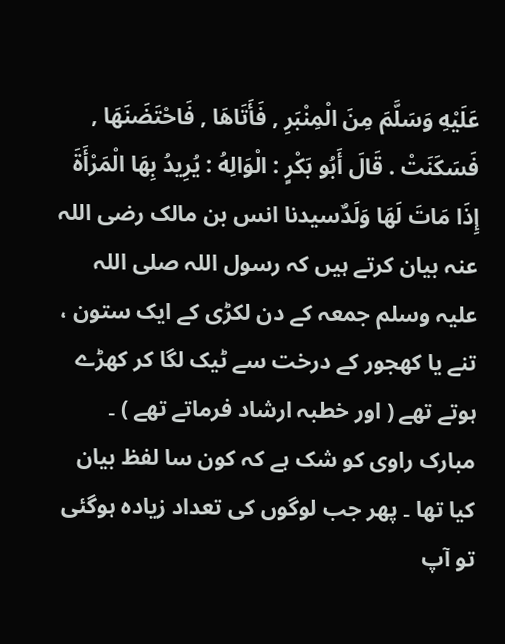عَلَيْهِ وَسَلَّمَ مِنَ الْمِنْبَرِ , فَأَتَاهَا , فَاحْتَضَنَهَا , فَسَكَنَتْ . قَالَ أَبُو بَكْرٍ : الْوَالِهُ : يُرِيدُ بِهَا الْمَرْأَةَ إِذَا مَاتَ لَهَا وَلَدٌسیدنا انس بن مالک رضی اللہ عنہ بیان کرتے ہیں کہ رسول اللہ صلی اللہ علیہ وسلم جمعہ کے دن لکڑی کے ایک ستون ، تنے یا کھجور کے درخت سے ٹیک لگا کر کھڑے ہوتے تھے ( اور خطبہ ارشاد فرماتے تھے ) ۔ مبارک راوی کو شک ہے کہ کون سا لفظ بیان کیا تھا ۔ پھر جب لوگوں کی تعداد زیادہ ہوگئی تو آپ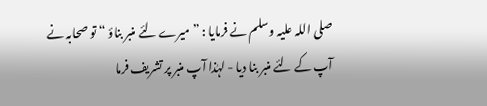صلی اللہ علیہ وسلم نے فرمایا : ” میرے لئے منبر بناؤ “ تو صحابہ نے آپ کے لئے منبر بنا دیا - لہٰذا آپ منبر پر تشریف فرما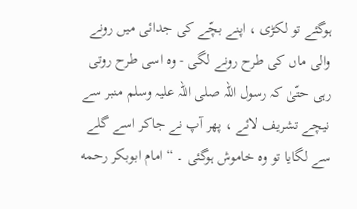ہوگئے تو لکڑی ، اپنے بچّے کی جدائی میں رونے والی ماں کی طرح رونے لگی - وہ اسی طرح روتی رہی حتّیٰ کہ رسول اللہ صلی اللہ علیہ وسلم منبر سے نیچے تشریف لائے ، پھر آپ نے جاکر اسے گلے سے لگایا تو وہ خاموش ہوگئی ۔ “ امام ابوبکر رحمه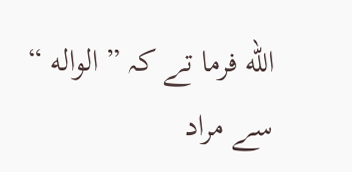الله فرما تے کہ ” الواله “ سے مراد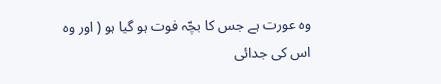وہ عورت ہے جس کا بچّہ فوت ہو گیا ہو ( اور وہ اس کی جدائی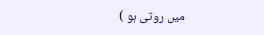میں روتی ہو )